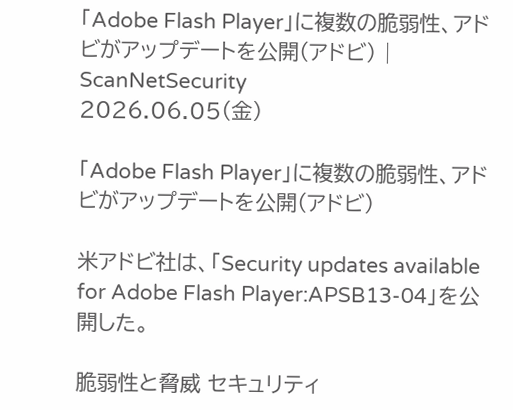「Adobe Flash Player」に複数の脆弱性、アドビがアップデートを公開(アドビ) | ScanNetSecurity
2026.06.05(金)

「Adobe Flash Player」に複数の脆弱性、アドビがアップデートを公開(アドビ)

米アドビ社は、「Security updates available for Adobe Flash Player:APSB13-04」を公開した。

脆弱性と脅威 セキュリティ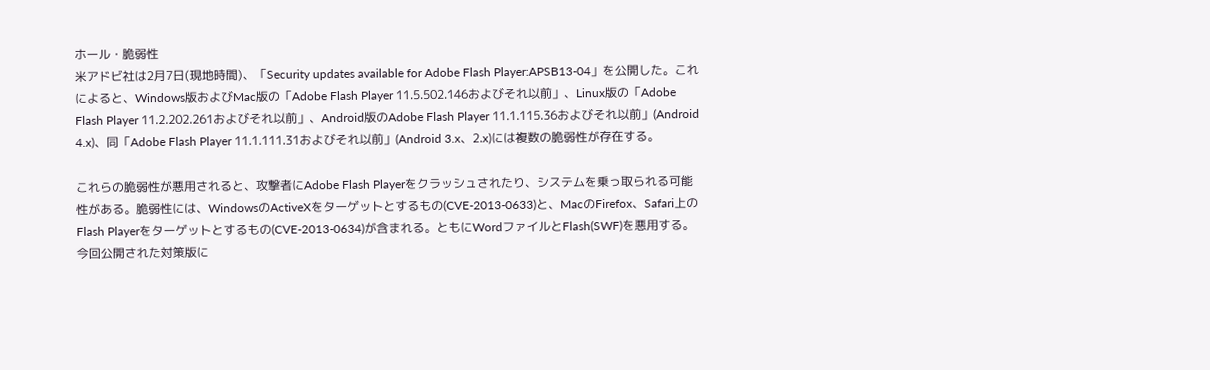ホール・脆弱性
米アドビ社は2月7日(現地時間)、「Security updates available for Adobe Flash Player:APSB13-04」を公開した。これによると、Windows版およびMac版の「Adobe Flash Player 11.5.502.146およびそれ以前」、Linux版の「Adobe Flash Player 11.2.202.261およびそれ以前」、Android版のAdobe Flash Player 11.1.115.36およびそれ以前」(Android 4.x)、同「Adobe Flash Player 11.1.111.31およびそれ以前」(Android 3.x、2.x)には複数の脆弱性が存在する。

これらの脆弱性が悪用されると、攻撃者にAdobe Flash Playerをクラッシュされたり、システムを乗っ取られる可能性がある。脆弱性には、WindowsのActiveXをターゲットとするもの(CVE-2013-0633)と、MacのFirefox、Safari上のFlash Playerをターゲットとするもの(CVE-2013-0634)が含まれる。ともにWordファイルとFlash(SWF)を悪用する。今回公開された対策版に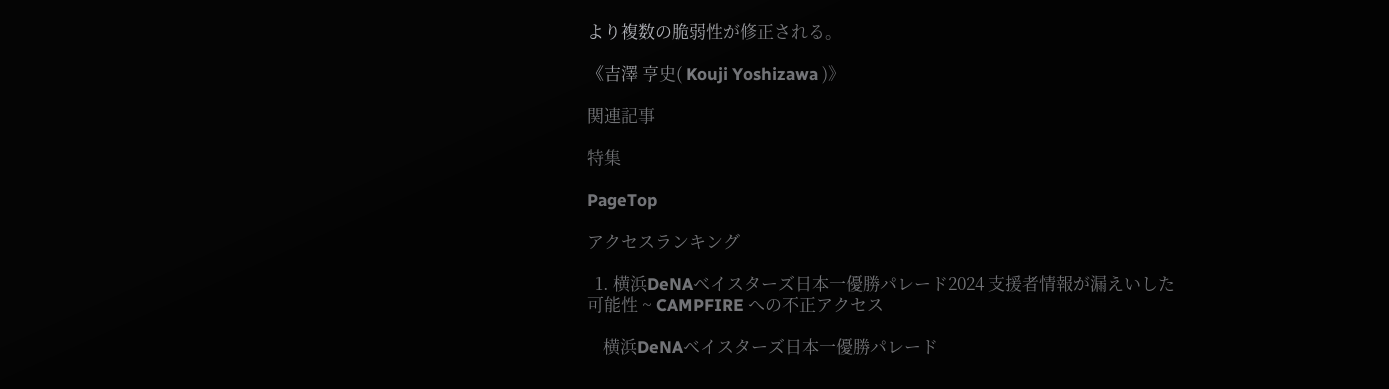より複数の脆弱性が修正される。

《吉澤 亨史( Kouji Yoshizawa )》

関連記事

特集

PageTop

アクセスランキング

  1. 横浜DeNAベイスターズ日本一優勝パレード2024 支援者情報が漏えいした可能性 ~ CAMPFIRE への不正アクセス

    横浜DeNAベイスターズ日本一優勝パレード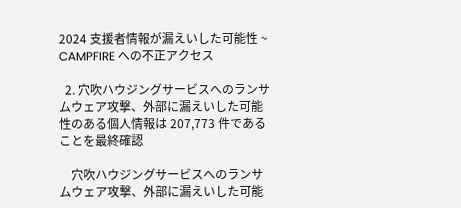2024 支援者情報が漏えいした可能性 ~ CAMPFIRE への不正アクセス

  2. 穴吹ハウジングサービスへのランサムウェア攻撃、外部に漏えいした可能性のある個人情報は 207,773 件であることを最終確認

    穴吹ハウジングサービスへのランサムウェア攻撃、外部に漏えいした可能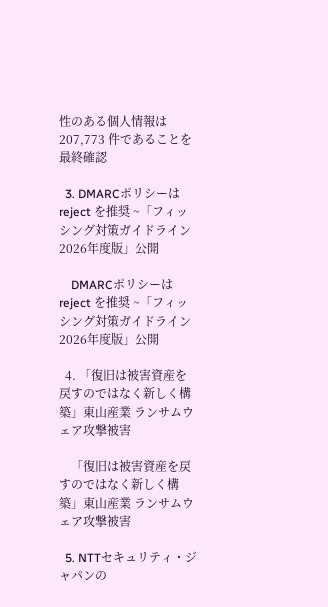性のある個人情報は 207,773 件であることを最終確認

  3. DMARCポリシーは reject を推奨 ~「フィッシング対策ガイドライン 2026年度版」公開

    DMARCポリシーは reject を推奨 ~「フィッシング対策ガイドライン 2026年度版」公開

  4. 「復旧は被害資産を戻すのではなく新しく構築」東山産業 ランサムウェア攻撃被害

    「復旧は被害資産を戻すのではなく新しく構築」東山産業 ランサムウェア攻撃被害

  5. NTTセキュリティ・ジャパンの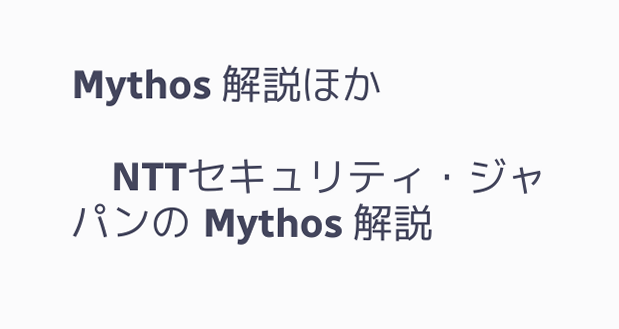Mythos 解説ほか

    NTTセキュリティ・ジャパンの Mythos 解説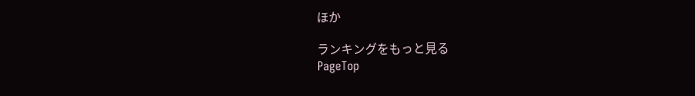ほか

ランキングをもっと見る
PageTop